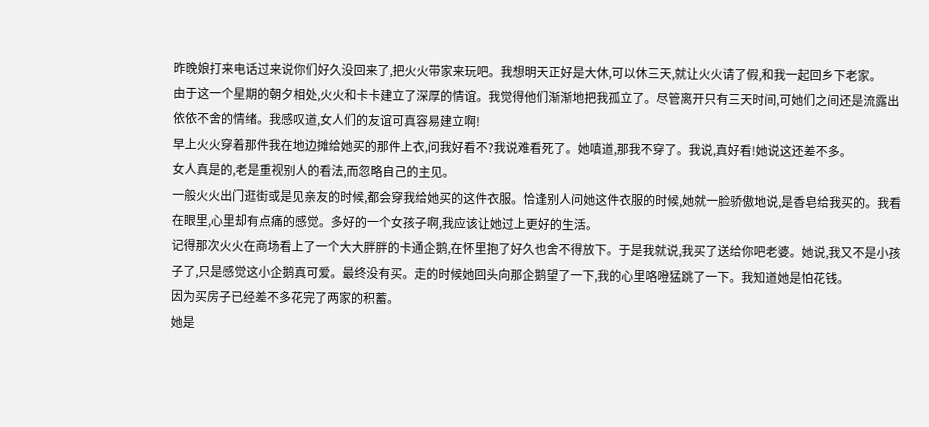昨晚娘打来电话过来说你们好久没回来了,把火火带家来玩吧。我想明天正好是大休,可以休三天,就让火火请了假,和我一起回乡下老家。
由于这一个星期的朝夕相处,火火和卡卡建立了深厚的情谊。我觉得他们渐渐地把我孤立了。尽管离开只有三天时间,可她们之间还是流露出依依不舍的情绪。我感叹道,女人们的友谊可真容易建立啊!
早上火火穿着那件我在地边摊给她买的那件上衣,问我好看不?我说难看死了。她嗔道,那我不穿了。我说,真好看!她说这还差不多。
女人真是的,老是重视别人的看法,而忽略自己的主见。
一般火火出门逛街或是见亲友的时候,都会穿我给她买的这件衣服。恰逢别人问她这件衣服的时候,她就一脸骄傲地说,是香皂给我买的。我看在眼里,心里却有点痛的感觉。多好的一个女孩子啊,我应该让她过上更好的生活。
记得那次火火在商场看上了一个大大胖胖的卡通企鹅,在怀里抱了好久也舍不得放下。于是我就说,我买了送给你吧老婆。她说,我又不是小孩子了,只是感觉这小企鹅真可爱。最终没有买。走的时候她回头向那企鹅望了一下,我的心里咯噔猛跳了一下。我知道她是怕花钱。
因为买房子已经差不多花完了两家的积蓄。
她是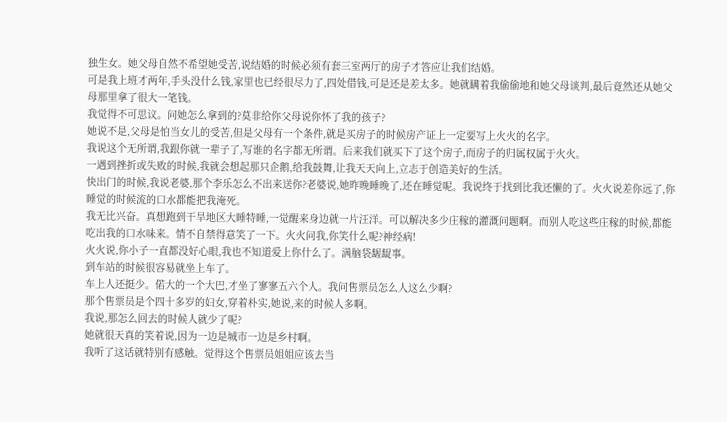独生女。她父母自然不希望她受苦,说结婚的时候必须有套三室两厅的房子才答应让我们结婚。
可是我上班才两年,手头没什么钱,家里也已经很尽力了,四处借钱,可是还是差太多。她就瞒着我偷偷地和她父母谈判,最后竟然还从她父母那里拿了很大一笔钱。
我觉得不可思议。问她怎么拿到的?莫非给你父母说你怀了我的孩子?
她说不是,父母是怕当女儿的受苦,但是父母有一个条件,就是买房子的时候房产证上一定要写上火火的名字。
我说这个无所谓,我跟你就一辈子了,写谁的名字都无所谓。后来我们就买下了这个房子,而房子的归属权属于火火。
一遇到挫折或失败的时候,我就会想起那只企鹅,给我鼓舞,让我天天向上,立志于创造美好的生活。
快出门的时候,我说老婆,那个李乐怎么不出来送你?老婆说,她昨晚睡晚了,还在睡觉呢。我说终于找到比我还懒的了。火火说差你远了,你睡觉的时候流的口水都能把我淹死。
我无比兴奋。真想跑到干旱地区大睡特睡,一觉醒来身边就一片汪洋。可以解决多少庄稼的灌溉问题啊。而别人吃这些庄稼的时候,都能吃出我的口水味来。情不自禁得意笑了一下。火火问我,你笑什么呢?神经病!
火火说,你小子一直都没好心眼,我也不知道爱上你什么了。满脑袋龌龊事。
到车站的时候很容易就坐上车了。
车上人还挺少。偌大的一个大巴,才坐了寥寥五六个人。我问售票员怎么人这么少啊?
那个售票员是个四十多岁的妇女,穿着朴实,她说,来的时候人多啊。
我说,那怎么回去的时候人就少了呢?
她就很天真的笑着说,因为一边是城市一边是乡村啊。
我听了这话就特别有感触。觉得这个售票员姐姐应该去当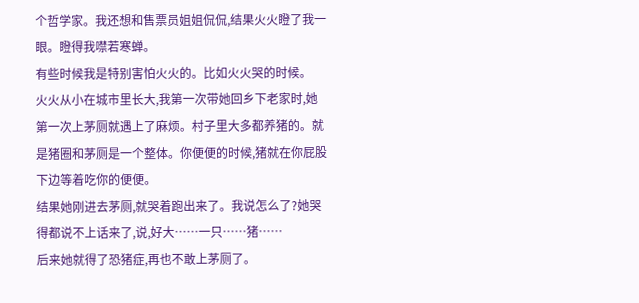个哲学家。我还想和售票员姐姐侃侃,结果火火瞪了我一眼。瞪得我噤若寒蝉。
有些时候我是特别害怕火火的。比如火火哭的时候。
火火从小在城市里长大,我第一次带她回乡下老家时,她第一次上茅厕就遇上了麻烦。村子里大多都养猪的。就是猪圈和茅厕是一个整体。你便便的时候,猪就在你屁股下边等着吃你的便便。
结果她刚进去茅厕,就哭着跑出来了。我说怎么了?她哭得都说不上话来了,说,好大……一只……猪……
后来她就得了恐猪症,再也不敢上茅厕了。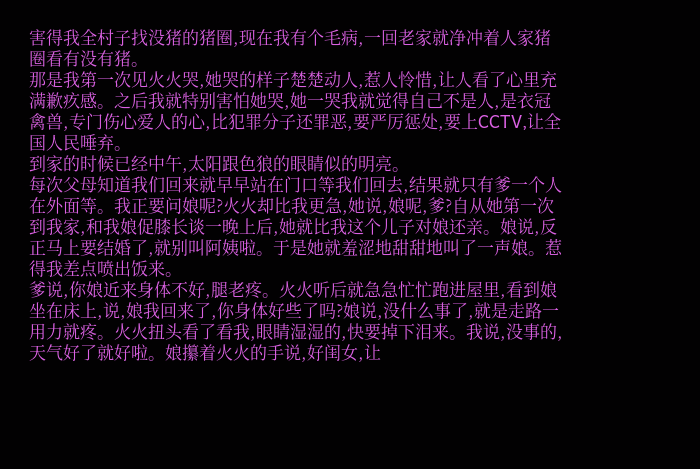害得我全村子找没猪的猪圈,现在我有个毛病,一回老家就净冲着人家猪圈看有没有猪。
那是我第一次见火火哭,她哭的样子楚楚动人,惹人怜惜,让人看了心里充满歉疚感。之后我就特别害怕她哭,她一哭我就觉得自己不是人,是衣冠禽兽,专门伤心爱人的心,比犯罪分子还罪恶,要严厉惩处,要上CCTV,让全国人民唾弃。
到家的时候已经中午,太阳跟色狼的眼睛似的明亮。
每次父母知道我们回来就早早站在门口等我们回去,结果就只有爹一个人在外面等。我正要问娘呢?火火却比我更急,她说,娘呢,爹?自从她第一次到我家,和我娘促膝长谈一晚上后,她就比我这个儿子对娘还亲。娘说,反正马上要结婚了,就别叫阿姨啦。于是她就羞涩地甜甜地叫了一声娘。惹得我差点喷出饭来。
爹说,你娘近来身体不好,腿老疼。火火听后就急急忙忙跑进屋里,看到娘坐在床上,说,娘我回来了,你身体好些了吗?娘说,没什么事了,就是走路一用力就疼。火火扭头看了看我,眼睛湿湿的,快要掉下泪来。我说,没事的,天气好了就好啦。娘攥着火火的手说,好闺女,让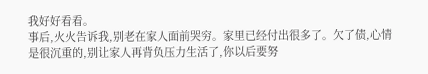我好好看看。
事后,火火告诉我,别老在家人面前哭穷。家里已经付出很多了。欠了债,心情是很沉重的,别让家人再背负压力生活了,你以后要努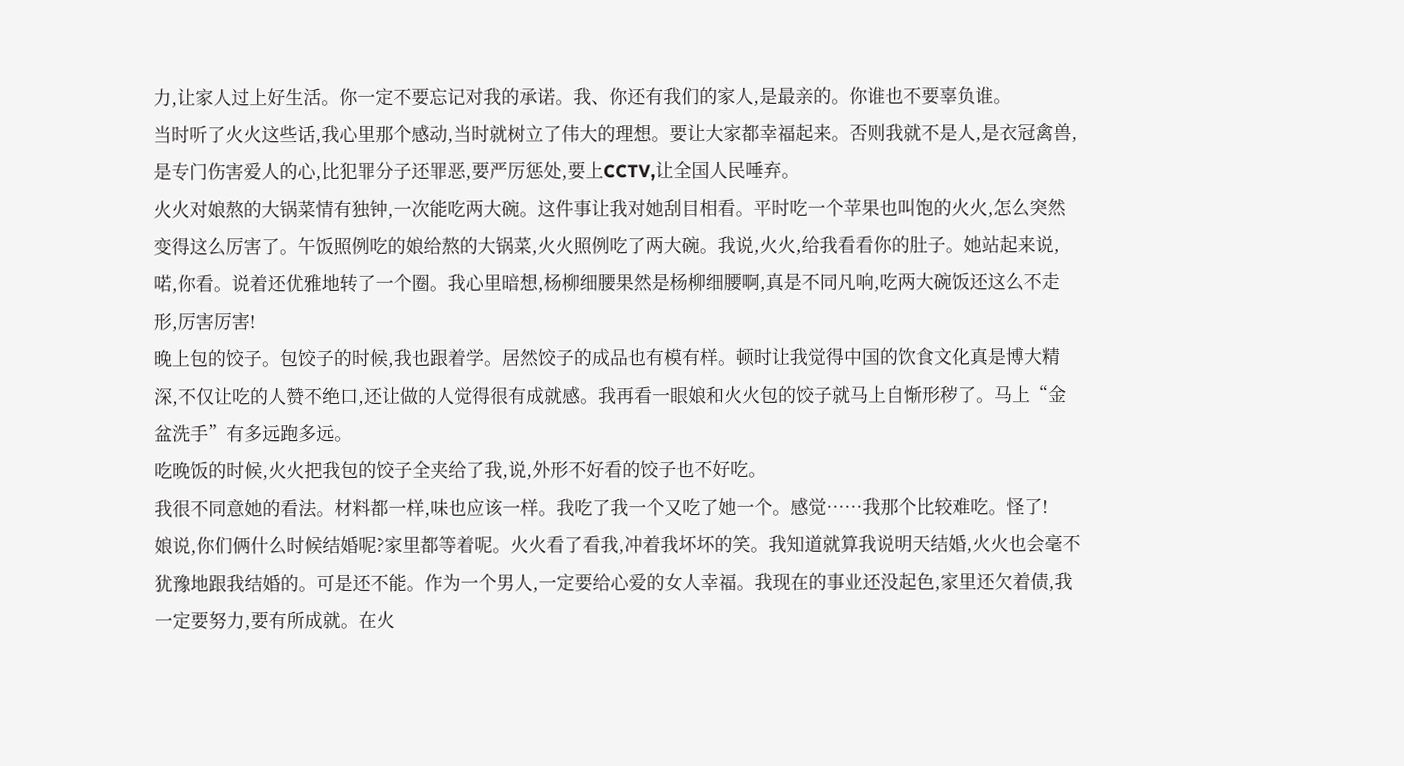力,让家人过上好生活。你一定不要忘记对我的承诺。我、你还有我们的家人,是最亲的。你谁也不要辜负谁。
当时听了火火这些话,我心里那个感动,当时就树立了伟大的理想。要让大家都幸福起来。否则我就不是人,是衣冠禽兽,是专门伤害爱人的心,比犯罪分子还罪恶,要严厉惩处,要上CCTV,让全国人民唾弃。
火火对娘熬的大锅菜情有独钟,一次能吃两大碗。这件事让我对她刮目相看。平时吃一个苹果也叫饱的火火,怎么突然变得这么厉害了。午饭照例吃的娘给熬的大锅菜,火火照例吃了两大碗。我说,火火,给我看看你的肚子。她站起来说,喏,你看。说着还优雅地转了一个圈。我心里暗想,杨柳细腰果然是杨柳细腰啊,真是不同凡响,吃两大碗饭还这么不走形,厉害厉害!
晚上包的饺子。包饺子的时候,我也跟着学。居然饺子的成品也有模有样。顿时让我觉得中国的饮食文化真是博大精深,不仅让吃的人赞不绝口,还让做的人觉得很有成就感。我再看一眼娘和火火包的饺子就马上自惭形秽了。马上“金盆洗手”有多远跑多远。
吃晚饭的时候,火火把我包的饺子全夹给了我,说,外形不好看的饺子也不好吃。
我很不同意她的看法。材料都一样,味也应该一样。我吃了我一个又吃了她一个。感觉……我那个比较难吃。怪了!
娘说,你们俩什么时候结婚呢?家里都等着呢。火火看了看我,冲着我坏坏的笑。我知道就算我说明天结婚,火火也会毫不犹豫地跟我结婚的。可是还不能。作为一个男人,一定要给心爱的女人幸福。我现在的事业还没起色,家里还欠着债,我一定要努力,要有所成就。在火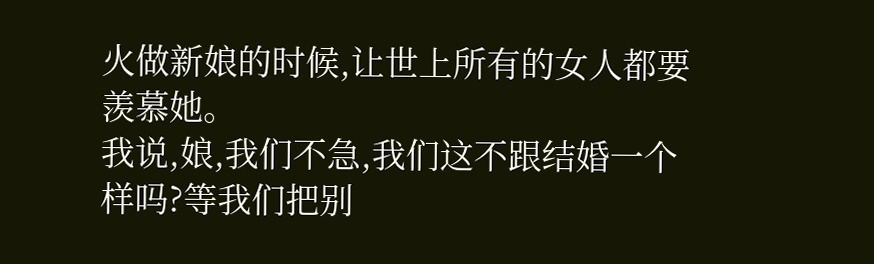火做新娘的时候,让世上所有的女人都要羡慕她。
我说,娘,我们不急,我们这不跟结婚一个样吗?等我们把别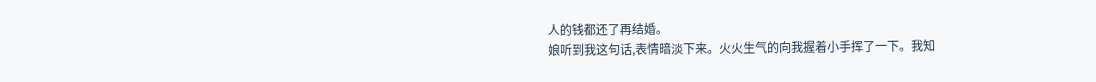人的钱都还了再结婚。
娘听到我这句话,表情暗淡下来。火火生气的向我握着小手挥了一下。我知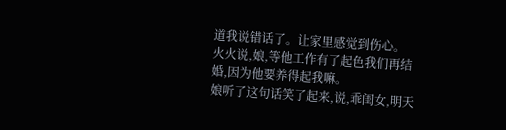道我说错话了。让家里感觉到伤心。
火火说,娘,等他工作有了起色我们再结婚,因为他要养得起我嘛。
娘听了这句话笑了起来,说,乖闺女,明天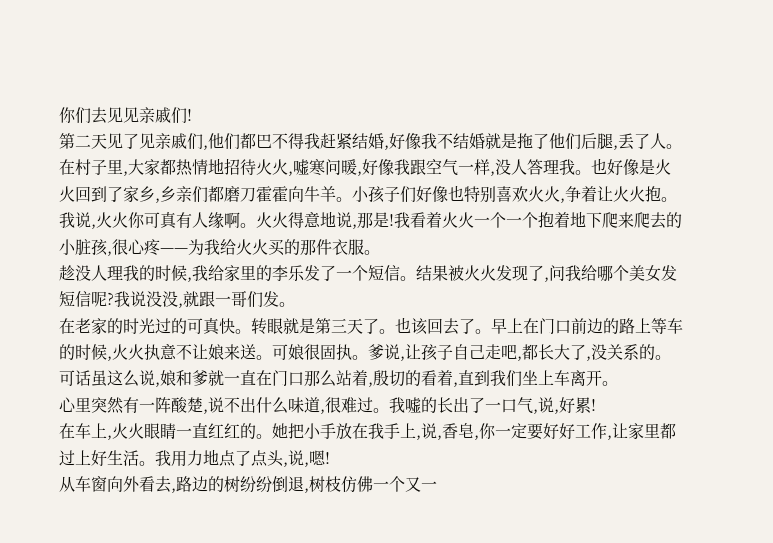你们去见见亲戚们!
第二天见了见亲戚们,他们都巴不得我赶紧结婚,好像我不结婚就是拖了他们后腿,丢了人。在村子里,大家都热情地招待火火,嘘寒问暖,好像我跟空气一样,没人答理我。也好像是火火回到了家乡,乡亲们都磨刀霍霍向牛羊。小孩子们好像也特别喜欢火火,争着让火火抱。我说,火火你可真有人缘啊。火火得意地说,那是!我看着火火一个一个抱着地下爬来爬去的小脏孩,很心疼——为我给火火买的那件衣服。
趁没人理我的时候,我给家里的李乐发了一个短信。结果被火火发现了,问我给哪个美女发短信呢?我说没没,就跟一哥们发。
在老家的时光过的可真快。转眼就是第三天了。也该回去了。早上在门口前边的路上等车的时候,火火执意不让娘来送。可娘很固执。爹说,让孩子自己走吧,都长大了,没关系的。可话虽这么说,娘和爹就一直在门口那么站着,殷切的看着,直到我们坐上车离开。
心里突然有一阵酸楚,说不出什么味道,很难过。我嘘的长出了一口气,说,好累!
在车上,火火眼睛一直红红的。她把小手放在我手上,说,香皂,你一定要好好工作,让家里都过上好生活。我用力地点了点头,说,嗯!
从车窗向外看去,路边的树纷纷倒退,树枝仿佛一个又一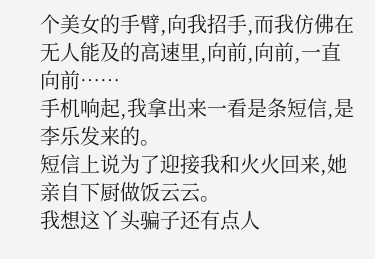个美女的手臂,向我招手,而我仿佛在无人能及的高速里,向前,向前,一直向前……
手机响起,我拿出来一看是条短信,是李乐发来的。
短信上说为了迎接我和火火回来,她亲自下厨做饭云云。
我想这丫头骗子还有点人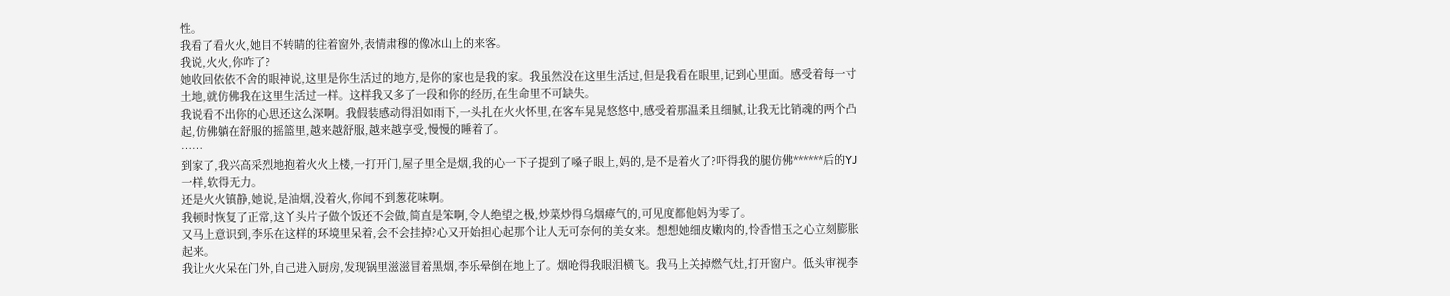性。
我看了看火火,她目不转睛的往着窗外,表情肃穆的像冰山上的来客。
我说,火火,你咋了?
她收回依依不舍的眼神说,这里是你生活过的地方,是你的家也是我的家。我虽然没在这里生活过,但是我看在眼里,记到心里面。感受着每一寸土地,就仿佛我在这里生活过一样。这样我又多了一段和你的经历,在生命里不可缺失。
我说看不出你的心思还这么深啊。我假装感动得泪如雨下,一头扎在火火怀里,在客车晃晃悠悠中,感受着那温柔且细腻,让我无比销魂的两个凸起,仿佛躺在舒服的摇篮里,越来越舒服,越来越享受,慢慢的睡着了。
……
到家了,我兴高采烈地抱着火火上楼,一打开门,屋子里全是烟,我的心一下子提到了嗓子眼上,妈的,是不是着火了?吓得我的腿仿佛******后的YJ一样,软得无力。
还是火火镇静,她说,是油烟,没着火,你闻不到葱花味啊。
我顿时恢复了正常,这丫头片子做个饭还不会做,简直是笨啊,令人绝望之极,炒菜炒得乌烟瘴气的,可见度都他妈为零了。
又马上意识到,李乐在这样的环境里呆着,会不会挂掉?心又开始担心起那个让人无可奈何的美女来。想想她细皮嫩肉的,怜香惜玉之心立刻膨胀起来。
我让火火呆在门外,自己进入厨房,发现锅里滋滋冒着黑烟,李乐晕倒在地上了。烟呛得我眼泪横飞。我马上关掉燃气灶,打开窗户。低头审视李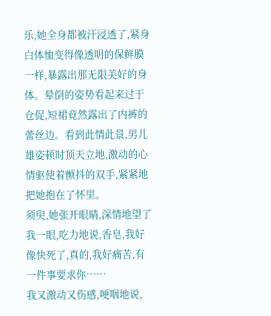乐,她全身都被汗浸透了,紧身白体恤变得像透明的保鲜膜一样,暴露出那无限美好的身体。晕倒的姿势看起来过于仓促,短裙竟然露出了内裤的蕾丝边。看到此情此景,男儿雄姿顿时顶天立地,激动的心情驱使着颤抖的双手,紧紧地把她抱在了怀里。
须臾,她张开眼睛,深情地望了我一眼,吃力地说,香皂,我好像快死了,真的,我好痛苦,有一件事要求你……
我又激动又伤感,哽咽地说,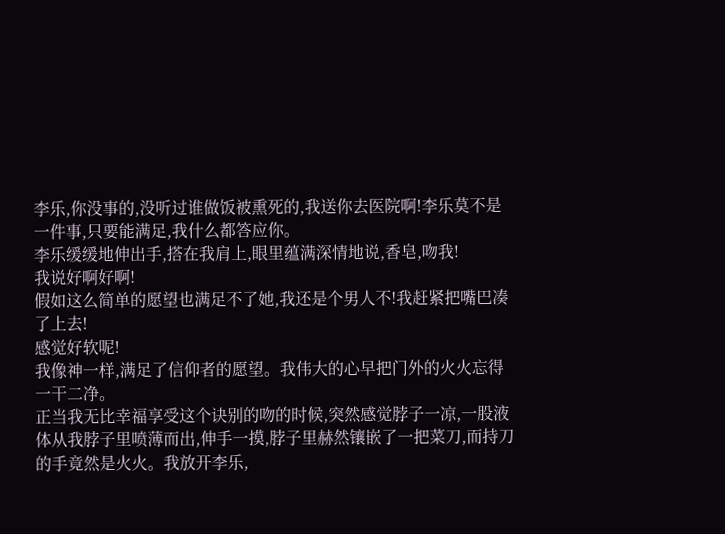李乐,你没事的,没听过谁做饭被熏死的,我送你去医院啊!李乐莫不是一件事,只要能满足,我什么都答应你。
李乐缓缓地伸出手,搭在我肩上,眼里蕴满深情地说,香皂,吻我!
我说好啊好啊!
假如这么简单的愿望也满足不了她,我还是个男人不!我赶紧把嘴巴凑了上去!
感觉好软呢!
我像神一样,满足了信仰者的愿望。我伟大的心早把门外的火火忘得一干二净。
正当我无比幸福享受这个诀别的吻的时候,突然感觉脖子一凉,一股液体从我脖子里喷薄而出,伸手一摸,脖子里赫然镶嵌了一把菜刀,而持刀的手竟然是火火。我放开李乐,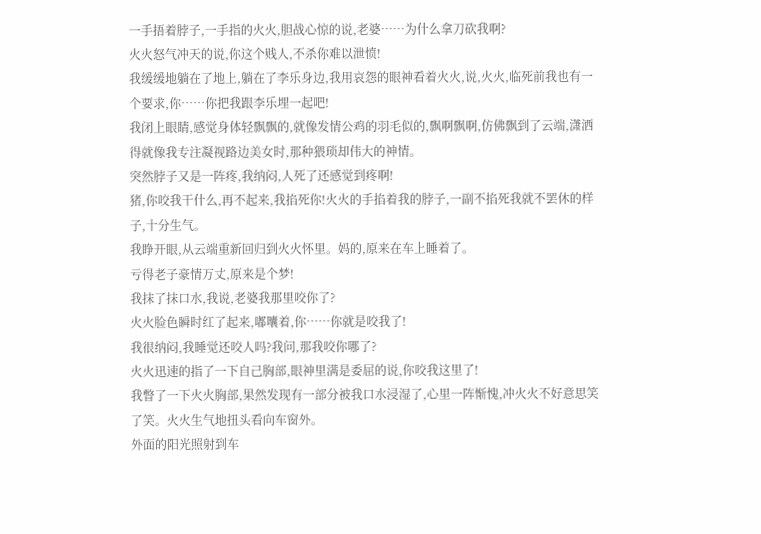一手捂着脖子,一手指的火火,胆战心惊的说,老婆……为什么拿刀砍我啊?
火火怒气冲天的说,你这个贱人,不杀你难以泄愤!
我缓缓地躺在了地上,躺在了李乐身边,我用哀怨的眼神看着火火,说,火火,临死前我也有一个要求,你……你把我跟李乐埋一起吧!
我闭上眼睛,感觉身体轻飘飘的,就像发情公鸡的羽毛似的,飘啊飘啊,仿佛飘到了云端,潇洒得就像我专注凝视路边美女时,那种猥琐却伟大的神情。
突然脖子又是一阵疼,我纳闷,人死了还感觉到疼啊!
猪,你咬我干什么,再不起来,我掐死你!火火的手掐着我的脖子,一副不掐死我就不罢休的样子,十分生气。
我睁开眼,从云端重新回归到火火怀里。妈的,原来在车上睡着了。
亏得老子豪情万丈,原来是个梦!
我抹了抹口水,我说,老婆我那里咬你了?
火火脸色瞬时红了起来,嘟囔着,你……你就是咬我了!
我很纳闷,我睡觉还咬人吗?我问,那我咬你哪了?
火火迅速的指了一下自己胸部,眼神里满是委屈的说,你咬我这里了!
我瞥了一下火火胸部,果然发现有一部分被我口水浸湿了,心里一阵惭愧,冲火火不好意思笑了笑。火火生气地扭头看向车窗外。
外面的阳光照射到车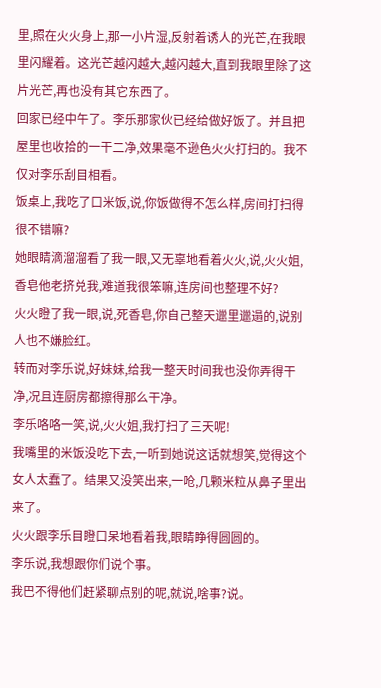里,照在火火身上,那一小片湿,反射着诱人的光芒,在我眼里闪耀着。这光芒越闪越大,越闪越大,直到我眼里除了这片光芒,再也没有其它东西了。
回家已经中午了。李乐那家伙已经给做好饭了。并且把屋里也收拾的一干二净,效果毫不逊色火火打扫的。我不仅对李乐刮目相看。
饭桌上,我吃了口米饭,说,你饭做得不怎么样,房间打扫得很不错嘛?
她眼睛滴溜溜看了我一眼,又无辜地看着火火,说,火火姐,香皂他老挤兑我,难道我很笨嘛,连房间也整理不好?
火火瞪了我一眼,说,死香皂,你自己整天邋里邋遢的,说别人也不嫌脸红。
转而对李乐说,好妹妹,给我一整天时间我也没你弄得干净,况且连厨房都擦得那么干净。
李乐咯咯一笑,说,火火姐,我打扫了三天呢!
我嘴里的米饭没吃下去,一听到她说这话就想笑,觉得这个女人太蠢了。结果又没笑出来,一呛,几颗米粒从鼻子里出来了。
火火跟李乐目瞪口呆地看着我,眼睛睁得圆圆的。
李乐说,我想跟你们说个事。
我巴不得他们赶紧聊点别的呢,就说,啥事?说。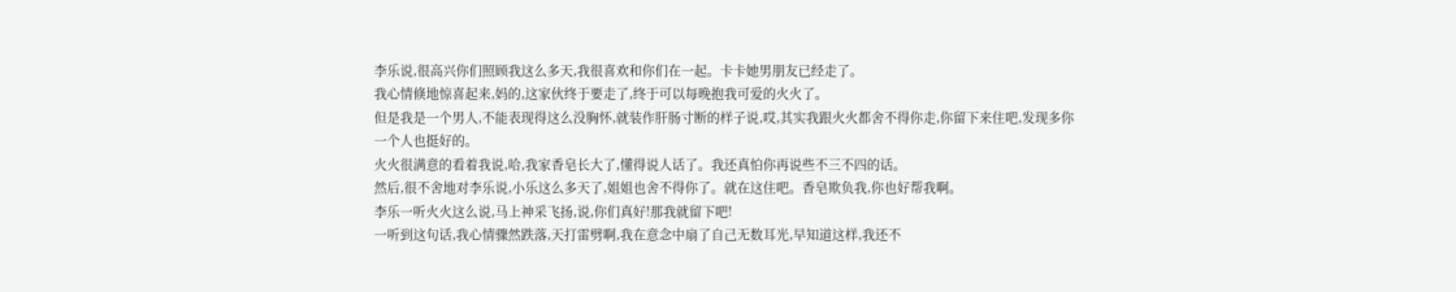李乐说,很高兴你们照顾我这么多天,我很喜欢和你们在一起。卡卡她男朋友已经走了。
我心情倏地惊喜起来,妈的,这家伙终于要走了,终于可以每晚抱我可爱的火火了。
但是我是一个男人,不能表现得这么没胸怀,就装作肝肠寸断的样子说,哎,其实我跟火火都舍不得你走,你留下来住吧,发现多你一个人也挺好的。
火火很满意的看着我说,哈,我家香皂长大了,懂得说人话了。我还真怕你再说些不三不四的话。
然后,很不舍地对李乐说,小乐这么多天了,姐姐也舍不得你了。就在这住吧。香皂欺负我,你也好帮我啊。
李乐一听火火这么说,马上神采飞扬,说,你们真好!那我就留下吧!
一听到这句话,我心情骤然跌落,天打雷劈啊,我在意念中扇了自己无数耳光,早知道这样,我还不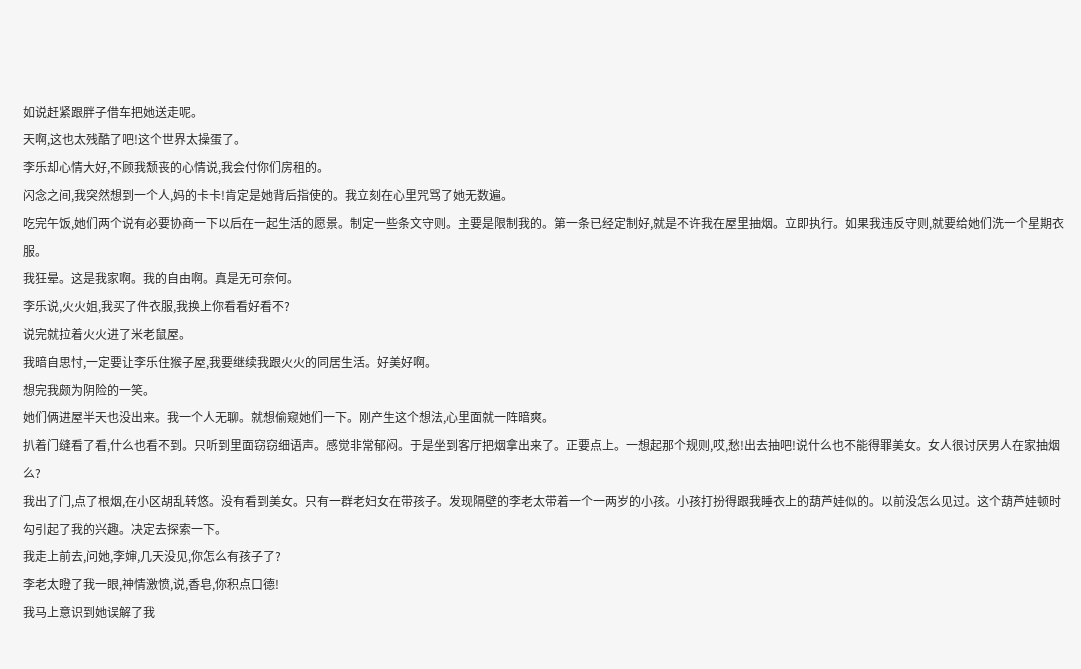如说赶紧跟胖子借车把她送走呢。
天啊,这也太残酷了吧!这个世界太操蛋了。
李乐却心情大好,不顾我颓丧的心情说,我会付你们房租的。
闪念之间,我突然想到一个人,妈的卡卡!肯定是她背后指使的。我立刻在心里咒骂了她无数遍。
吃完午饭,她们两个说有必要协商一下以后在一起生活的愿景。制定一些条文守则。主要是限制我的。第一条已经定制好,就是不许我在屋里抽烟。立即执行。如果我违反守则,就要给她们洗一个星期衣服。
我狂晕。这是我家啊。我的自由啊。真是无可奈何。
李乐说,火火姐,我买了件衣服,我换上你看看好看不?
说完就拉着火火进了米老鼠屋。
我暗自思忖,一定要让李乐住猴子屋,我要继续我跟火火的同居生活。好美好啊。
想完我颇为阴险的一笑。
她们俩进屋半天也没出来。我一个人无聊。就想偷窥她们一下。刚产生这个想法,心里面就一阵暗爽。
扒着门缝看了看,什么也看不到。只听到里面窃窃细语声。感觉非常郁闷。于是坐到客厅把烟拿出来了。正要点上。一想起那个规则,哎,愁!出去抽吧!说什么也不能得罪美女。女人很讨厌男人在家抽烟么?
我出了门,点了根烟,在小区胡乱转悠。没有看到美女。只有一群老妇女在带孩子。发现隔壁的李老太带着一个一两岁的小孩。小孩打扮得跟我睡衣上的葫芦娃似的。以前没怎么见过。这个葫芦娃顿时勾引起了我的兴趣。决定去探索一下。
我走上前去,问她,李婶,几天没见,你怎么有孩子了?
李老太瞪了我一眼,神情激愤,说,香皂,你积点口德!
我马上意识到她误解了我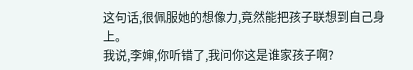这句话,很佩服她的想像力,竟然能把孩子联想到自己身上。
我说,李婶,你听错了,我问你这是谁家孩子啊?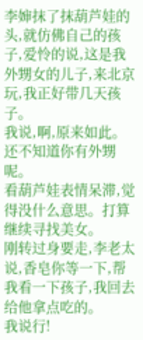李婶抹了抹葫芦娃的头,就仿佛自己的孩子,爱怜的说,这是我外甥女的儿子,来北京玩,我正好带几天孩子。
我说,啊,原来如此。还不知道你有外甥呢。
看葫芦娃表情呆滞,觉得没什么意思。打算继续寻找美女。
刚转过身要走,李老太说,香皂你等一下,帮我看一下孩子,我回去给他拿点吃的。
我说行!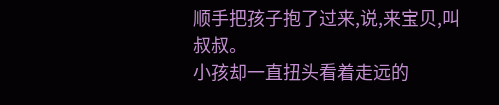顺手把孩子抱了过来,说,来宝贝,叫叔叔。
小孩却一直扭头看着走远的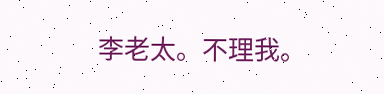李老太。不理我。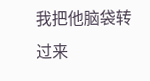我把他脑袋转过来